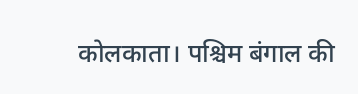कोलकाता। पश्चिम बंगाल की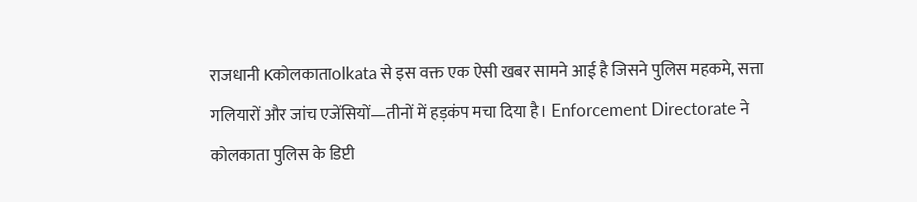राजधानी Kकोलकाताolkata से इस वक्त एक ऐसी खबर सामने आई है जिसने पुलिस महकमे, सत्ता गलियारों और जांच एजेंसियों—तीनों में हड़कंप मचा दिया है। Enforcement Directorate ने कोलकाता पुलिस के डिप्टी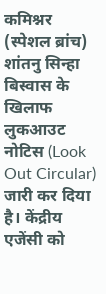कमिश्नर (स्पेशल ब्रांच) शांतनु सिन्हा बिस्वास के खिलाफ लुकआउट नोटिस (Look Out Circular) जारी कर दिया है। केंद्रीय एजेंसी को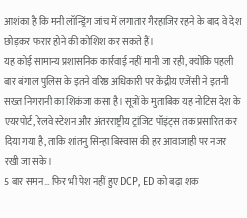आशंका है कि मनी लॉन्ड्रिंग जांच में लगातार गैरहाजिर रहने के बाद वे देश छोड़कर फरार होने की कोशिश कर सकते हैं।
यह कोई सामान्य प्रशासनिक कार्रवाई नहीं मानी जा रही, क्योंकि पहली बार बंगाल पुलिस के इतने वरिष्ठ अधिकारी पर केंद्रीय एजेंसी ने इतनी सख्त निगरानी का शिकंजा कसा है। सूत्रों के मुताबिक यह नोटिस देश के एयरपोर्ट, रेलवे स्टेशन और अंतरराष्ट्रीय ट्रांजिट पॉइंट्स तक प्रसारित कर दिया गया है, ताकि शांतनु सिन्हा बिस्वास की हर आवाजाही पर नजर रखी जा सके।
5 बार समन… फिर भी पेश नहीं हुए DCP, ED को बढ़ा शक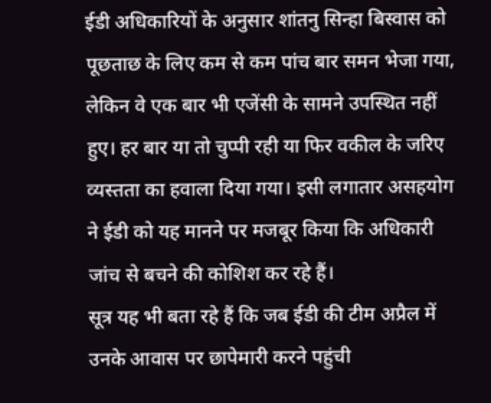ईडी अधिकारियों के अनुसार शांतनु सिन्हा बिस्वास को पूछताछ के लिए कम से कम पांच बार समन भेजा गया, लेकिन वे एक बार भी एजेंसी के सामने उपस्थित नहीं हुए। हर बार या तो चुप्पी रही या फिर वकील के जरिए व्यस्तता का हवाला दिया गया। इसी लगातार असहयोग ने ईडी को यह मानने पर मजबूर किया कि अधिकारी जांच से बचने की कोशिश कर रहे हैं।
सूत्र यह भी बता रहे हैं कि जब ईडी की टीम अप्रैल में उनके आवास पर छापेमारी करने पहुंची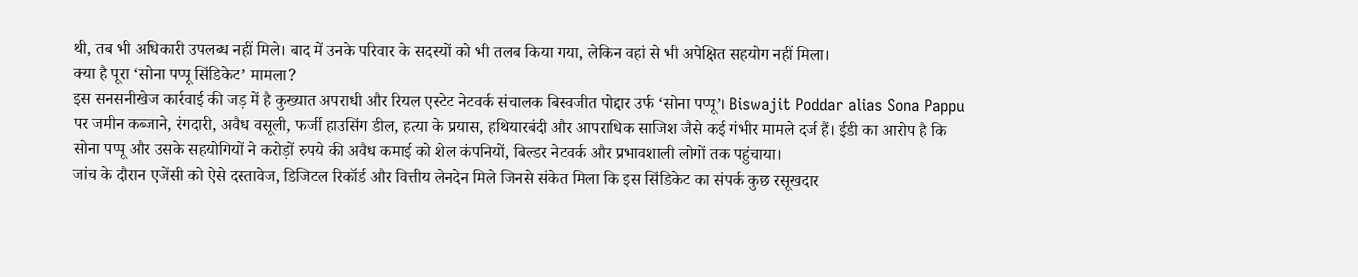थी, तब भी अधिकारी उपलब्ध नहीं मिले। बाद में उनके परिवार के सदस्यों को भी तलब किया गया, लेकिन वहां से भी अपेक्षित सहयोग नहीं मिला।
क्या है पूरा ‘सोना पप्पू सिंडिकेट’ मामला?
इस सनसनीखेज कार्रवाई की जड़ में है कुख्यात अपराधी और रियल एस्टेट नेटवर्क संचालक बिस्वजीत पोद्दार उर्फ ‘सोना पप्पू’। Biswajit Poddar alias Sona Pappu पर जमीन कब्जाने, रंगदारी, अवैध वसूली, फर्जी हाउसिंग डील, हत्या के प्रयास, हथियारबंदी और आपराधिक साजिश जैसे कई गंभीर मामले दर्ज हैं। ईडी का आरोप है कि सोना पप्पू और उसके सहयोगियों ने करोड़ों रुपये की अवैध कमाई को शेल कंपनियों, बिल्डर नेटवर्क और प्रभावशाली लोगों तक पहुंचाया।
जांच के दौरान एजेंसी को ऐसे दस्तावेज, डिजिटल रिकॉर्ड और वित्तीय लेनदेन मिले जिनसे संकेत मिला कि इस सिंडिकेट का संपर्क कुछ रसूखदार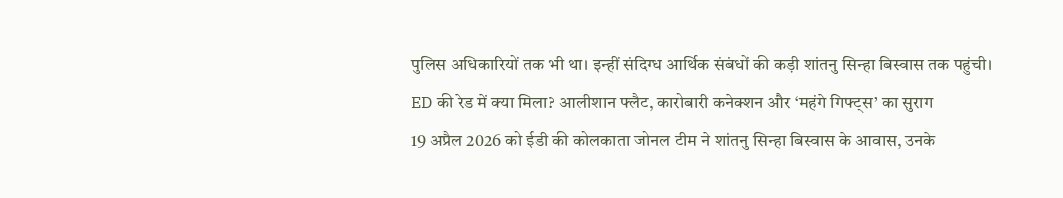पुलिस अधिकारियों तक भी था। इन्हीं संदिग्ध आर्थिक संबंधों की कड़ी शांतनु सिन्हा बिस्वास तक पहुंची।
ED की रेड में क्या मिला? आलीशान फ्लैट, कारोबारी कनेक्शन और ‘महंगे गिफ्ट्स’ का सुराग
19 अप्रैल 2026 को ईडी की कोलकाता जोनल टीम ने शांतनु सिन्हा बिस्वास के आवास, उनके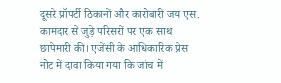दूसरे प्रॉपर्टी ठिकानों और कारोबारी जय एस. कामदार से जुड़े परिसरों पर एक साथ छापेमारी की। एजेंसी के आधिकारिक प्रेस नोट में दावा किया गया कि जांच में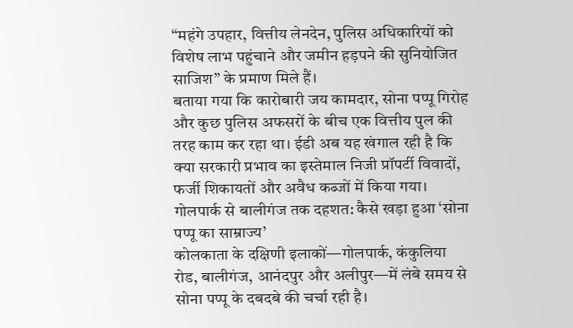“महंगे उपहार, वित्तीय लेनदेन, पुलिस अधिकारियों को विशेष लाभ पहुंचाने और जमीन हड़पने की सुनियोजित साजिश” के प्रमाण मिले हैं।
बताया गया कि कारोबारी जय कामदार, सोना पप्पू गिरोह और कुछ पुलिस अफसरों के बीच एक वित्तीय पुल की तरह काम कर रहा था। ईडी अब यह खंगाल रही है कि क्या सरकारी प्रभाव का इस्तेमाल निजी प्रॉपर्टी विवादों, फर्जी शिकायतों और अवैध कब्जों में किया गया।
गोलपार्क से बालीगंज तक दहशत: कैसे खड़ा हुआ ‘सोना पप्पू का साम्राज्य’
कोलकाता के दक्षिणी इलाकों—गोलपार्क, कंकुलिया रोड, बालीगंज, आनंदपुर और अलीपुर—में लंबे समय से सोना पप्पू के दबदबे की चर्चा रही है।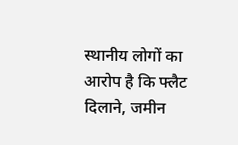स्थानीय लोगों का आरोप है कि फ्लैट दिलाने, जमीन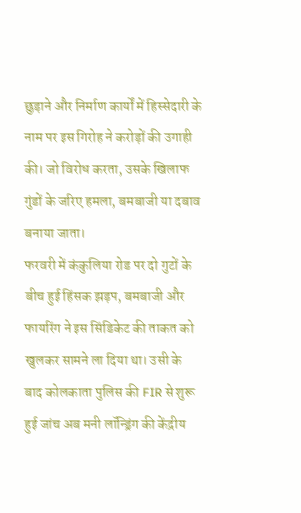छुड़ाने और निर्माण कार्यों में हिस्सेदारी के नाम पर इस गिरोह ने करोड़ों की उगाही की। जो विरोध करता, उसके खिलाफ गुंडों के जरिए हमला, बमबाजी या दबाव बनाया जाता।
फरवरी में कंकुलिया रोड पर दो गुटों के बीच हुई हिंसक झड़प, बमबाजी और फायरिंग ने इस सिंडिकेट की ताकत को खुलकर सामने ला दिया था। उसी के बाद कोलकाता पुलिस की FIR से शुरू हुई जांच अब मनी लॉन्ड्रिंग की केंद्रीय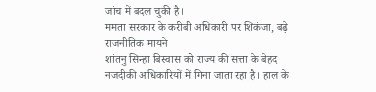जांच में बदल चुकी है।
ममता सरकार के करीबी अधिकारी पर शिकंजा, बढ़े राजनीतिक मायने
शांतनु सिन्हा बिस्वास को राज्य की सत्ता के बेहद नजदीकी अधिकारियों में गिना जाता रहा है। हाल के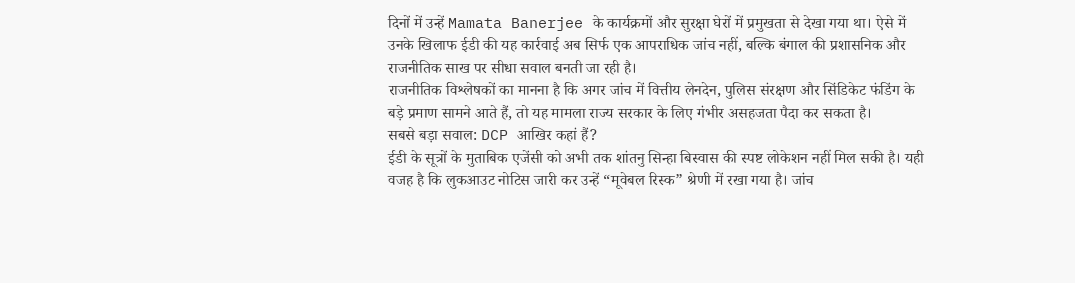दिनों में उन्हें Mamata Banerjee के कार्यक्रमों और सुरक्षा घेरों में प्रमुखता से देखा गया था। ऐसे में उनके खिलाफ ईडी की यह कार्रवाई अब सिर्फ एक आपराधिक जांच नहीं, बल्कि बंगाल की प्रशासनिक और राजनीतिक साख पर सीधा सवाल बनती जा रही है।
राजनीतिक विश्लेषकों का मानना है कि अगर जांच में वित्तीय लेनदेन, पुलिस संरक्षण और सिंडिकेट फंडिंग के बड़े प्रमाण सामने आते हैं, तो यह मामला राज्य सरकार के लिए गंभीर असहजता पैदा कर सकता है।
सबसे बड़ा सवाल: DCP आखिर कहां हैं?
ईडी के सूत्रों के मुताबिक एजेंसी को अभी तक शांतनु सिन्हा बिस्वास की स्पष्ट लोकेशन नहीं मिल सकी है। यही वजह है कि लुकआउट नोटिस जारी कर उन्हें “मूवेबल रिस्क” श्रेणी में रखा गया है। जांच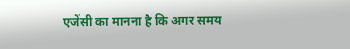एजेंसी का मानना है कि अगर समय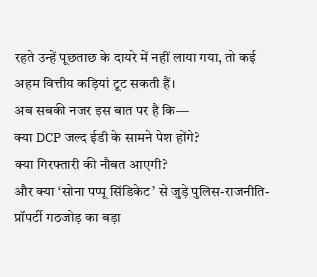रहते उन्हें पूछताछ के दायरे में नहीं लाया गया, तो कई अहम वित्तीय कड़ियां टूट सकती हैं।
अब सबकी नजर इस बात पर है कि—
क्या DCP जल्द ईडी के सामने पेश होंगे?
क्या गिरफ्तारी की नौबत आएगी?
और क्या ‘सोना पप्पू सिंडिकेट’ से जुड़े पुलिस-राजनीति-प्रॉपर्टी गठजोड़ का बड़ा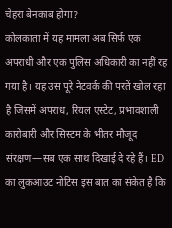चेहरा बेनकाब होगा?
कोलकाता में यह मामला अब सिर्फ एक अपराधी और एक पुलिस अधिकारी का नहीं रह गया है। यह उस पूरे नेटवर्क की परतें खोल रहा है जिसमें अपराध, रियल एस्टेट, प्रभावशाली कारोबारी और सिस्टम के भीतर मौजूद संरक्षण—सब एक साथ दिखाई दे रहे हैं। ED का लुकआउट नोटिस इस बात का संकेत है कि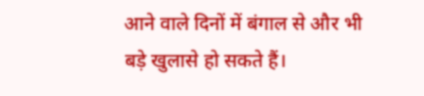आने वाले दिनों में बंगाल से और भी बड़े खुलासे हो सकते हैं।